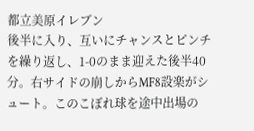都立美原イレブン
後半に入り、互いにチャンスとピンチを繰り返し、1-0のまま迎えた後半40分。右サイドの崩しからMF8設楽がシュート。このこぼれ球を途中出場の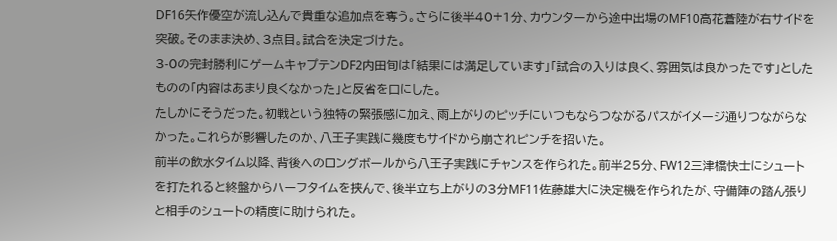DF16矢作優空が流し込んで貴重な追加点を奪う。さらに後半40+1分、カウンターから途中出場のMF10高花蒼陸が右サイドを突破。そのまま決め、3点目。試合を決定づけた。
3-0の完封勝利にゲームキャプテンDF2内田旬は「結果には満足しています」「試合の入りは良く、雰囲気は良かったです」としたものの「内容はあまり良くなかった」と反省を口にした。
たしかにそうだった。初戦という独特の緊張感に加え、雨上がりのピッチにいつもならつながるパスがイメージ通りつながらなかった。これらが影響したのか、八王子実践に幾度もサイドから崩されピンチを招いた。
前半の飲水タイム以降、背後へのロングボールから八王子実践にチャンスを作られた。前半25分、FW12三津橋快士にシュートを打たれると終盤からハーフタイムを挟んで、後半立ち上がりの3分MF11佐藤雄大に決定機を作られたが、守備陣の踏ん張りと相手のシュートの精度に助けられた。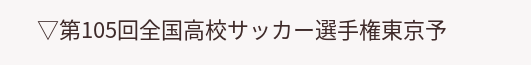▽第105回全国高校サッカー選手権東京予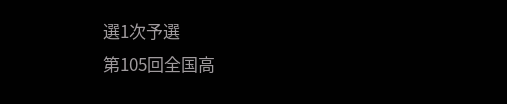選1次予選
第105回全国高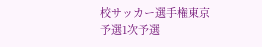校サッカー選手権東京予選1次予選